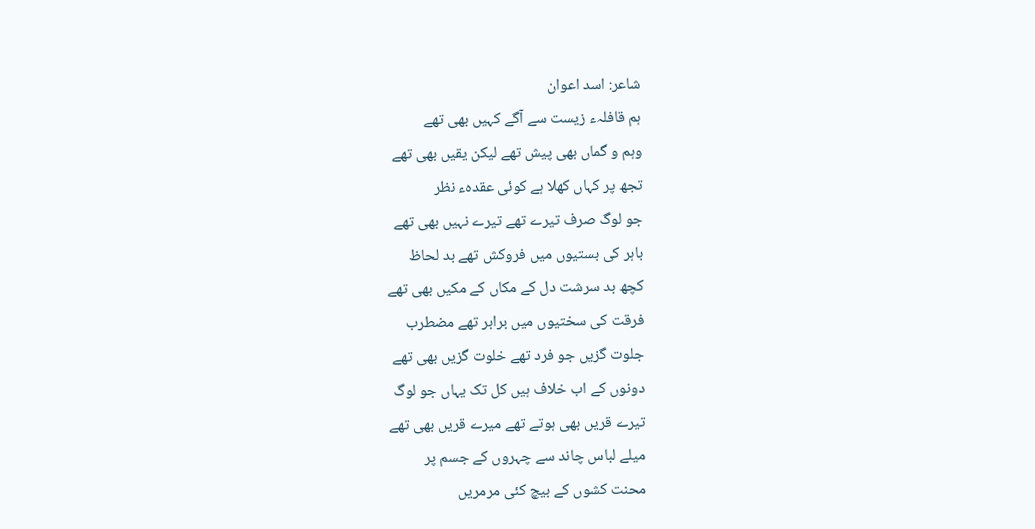شاعر: اسد اعوان
ہم قافلہء زیست سے آگے کہیں بھی تھے
وہم و گماں بھی پیش تھے لیکن یقیں بھی تھے
تجھ پر کہاں کھلا ہے کوئی عقدہء نظر
جو لوگ صرف تیرے تھے تیرے نہیں بھی تھے
باہر کی بستیوں میں فروکش تھے بد لحاظ
کچھ بد سرشت دل کے مکاں کے مکیں بھی تھے
فرقت کی سختیوں میں برابر تھے مضطرب
جلوت گزیں جو فرد تھے خلوت گزیں بھی تھے
دونوں کے اب خلاف ہیں کل تک یہاں جو لوگ
تیرے قریں بھی ہوتے تھے میرے قریں بھی تھے
میلے لباس چاند سے چہروں کے جسم پر
محنت کشوں کے بیچ کئی مرمریں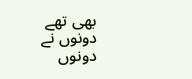بھی تھے
دونوں نے دونوں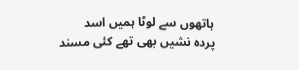ہاتھوں سے لوٹا ہمیں اسد
پردہ نشیں بھی تھے کئی مسند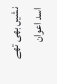نشیں بھی تھے
اسد اعوان